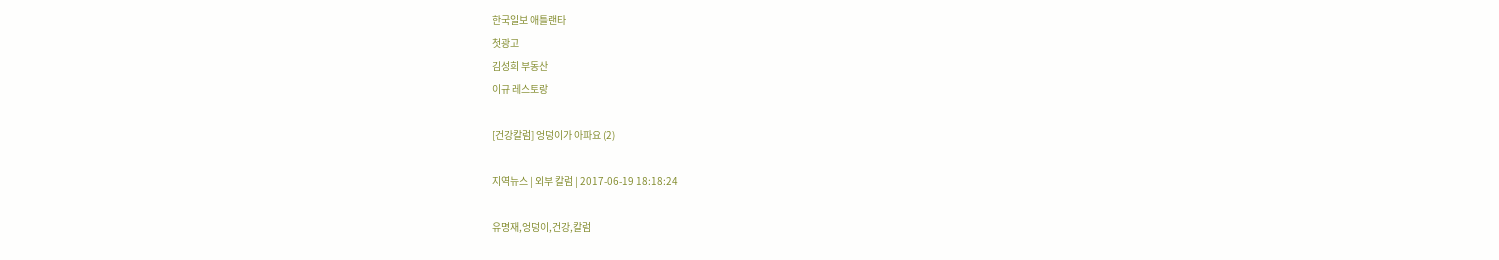한국일보 애틀랜타
첫광고
김성희 부동산
이규 레스토랑

[건강칼럼] 엉덩이가 아파요 (2)

지역뉴스 | 외부 칼럼 | 2017-06-19 18:18:24

유명재,엉덩이,건강,칼럼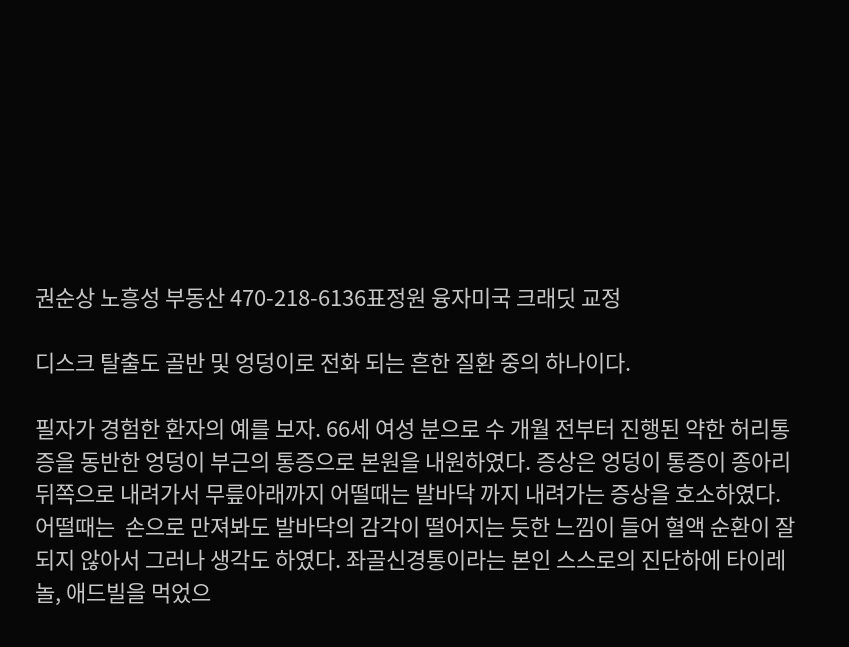권순상 노흥성 부동산 470-218-6136표정원 융자미국 크래딧 교정

디스크 탈출도 골반 및 엉덩이로 전화 되는 흔한 질환 중의 하나이다.

필자가 경험한 환자의 예를 보자. 66세 여성 분으로 수 개월 전부터 진행된 약한 허리통증을 동반한 엉덩이 부근의 통증으로 본원을 내원하였다. 증상은 엉덩이 통증이 종아리 뒤쪽으로 내려가서 무릎아래까지 어떨때는 발바닥 까지 내려가는 증상을 호소하였다. 어떨때는  손으로 만져봐도 발바닥의 감각이 떨어지는 듯한 느낌이 들어 혈액 순환이 잘 되지 않아서 그러나 생각도 하였다. 좌골신경통이라는 본인 스스로의 진단하에 타이레놀, 애드빌을 먹었으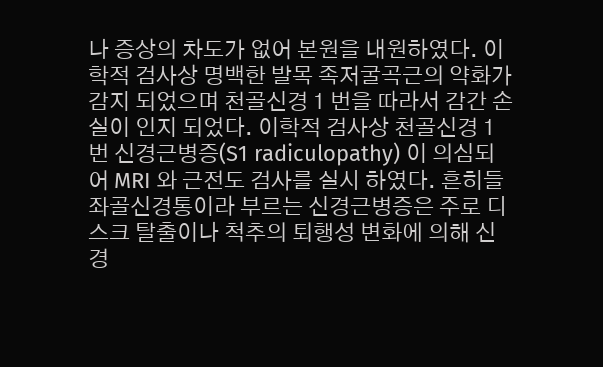나 증상의 차도가 없어 본원을 내원하였다. 이학적 검사상 명백한 발목 족저굴곡근의 약화가 감지 되었으며 천골신경 1 번을 따라서 감간 손실이 인지 되었다. 이학적 검사상 천골신경 1번 신경근병증(S1 radiculopathy) 이 의심되어 MRI 와 근전도 검사를 실시 하였다. 흔히들좌골신경통이라 부르는 신경근병증은 주로 디스크 탈출이나 척추의 퇴행성 변화에 의해 신경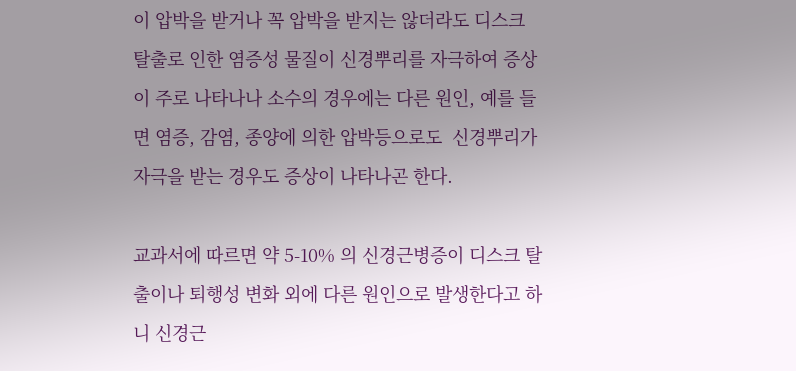이 압박을 받거나 꼭 압박을 받지는 않더라도 디스크 탈출로 인한 염증성 물질이 신경뿌리를 자극하여 증상이 주로 나타나나 소수의 경우에는 다른 원인, 예를 들면 염증, 감염, 종양에 의한 압박등으로도  신경뿌리가  자극을 받는 경우도 증상이 나타나곤 한다.

교과서에 따르면 약 5-10% 의 신경근병증이 디스크 탈출이나 퇴행성 변화 외에 다른 원인으로 발생한다고 하니 신경근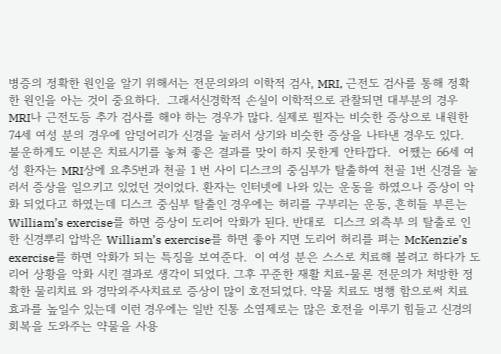병증의 정확한 원인을 알기 위해서는 전문의와의 이학적 검사, MRI, 근전도 검사를 통해 정확한 원인을 아는 것이 중요하다.  그래서신경학적 손실이 이학적으로 관찰되면 대부분의 경우 MRI나 근전도등 추가 검사를 해야 하는 경우가 많다. 실제로 필자는 비슷한 증상으로 내원한 74세 여성 분의 경우에 암덩어리가 신경을 눌러서 상기와 비슷한 증상을 나타낸 경우도 있다.  불운하게도 이분은 치료시기를 놓쳐 좋은 결과를 맞이 하지 못한게 안타깝다.  어쨌는 66세 여성 환자는 MRI상에 요추5번과 천골 1 번 사이 디스크의 중심부가 탈출하여 천골 1번 신경을 눌러서 증상을 일으키고 있었던 것이었다. 환자는 인터넷에 나와 있는 운동을 하였으나 증상이 악화 되었다고 하였는데 디스크 중심부 탈출인 경우에는 허리를 구부리는 운동, 흔히들 부른는 William’s exercise를 하면 증상이 도리어 악화가 된다. 반대로  디스크 외측부 의 탈출로 인한 신경뿌리 압박은 William’s exercise를 하면 좋아 지면 도리어 허리를 펴는 McKenzie’s exercise를 하면 악화가 되는 특징을 보여준다.  이 여성 분은 스스로 치료해 볼려고 하다가 도리어 상황을 악화 시킨 결과로 생각이 되었다. 그후 꾸준한 재활 치료-물론 전문의가 처방한 정확한 물리치료 와 경막외주사치료로 증상이 많이 호전되었다. 약물 치료도 병행 함으로써 치료 효과를 높일수 있는데 이런 경우에는 일반 진통 소염제로는 많은 호전을 이루기 힘들고 신경의 회복을 도와주는 약물을 사용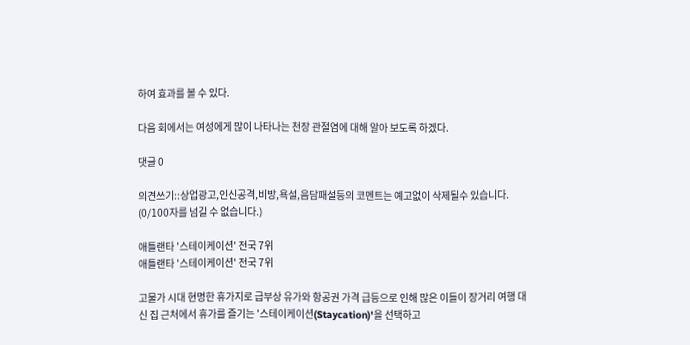하여 효과를 볼 수 있다.

다음 회에서는 여성에게 많이 나타나는 천장 관절염에 대해 알아 보도록 하겠다.

댓글 0

의견쓰기::상업광고,인신공격,비방,욕설,음담패설등의 코멘트는 예고없이 삭제될수 있습니다. (0/100자를 넘길 수 없습니다.)

애틀랜타 '스테이케이션' 전국 7위
애틀랜타 '스테이케이션' 전국 7위

고물가 시대 현명한 휴가지로 급부상 유가와 항공권 가격 급등으로 인해 많은 이들이 장거리 여행 대신 집 근처에서 휴가를 즐기는 '스테이케이션(Staycation)'을 선택하고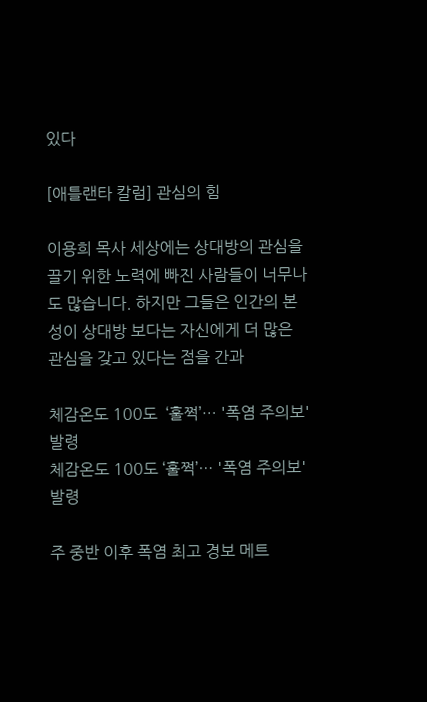있다

[애틀랜타 칼럼] 관심의 힘

이용희 목사 세상에는 상대방의 관심을 끌기 위한 노력에 빠진 사람들이 너무나도 많습니다. 하지만 그들은 인간의 본성이 상대방 보다는 자신에게 더 많은 관심을 갖고 있다는 점을 간과

체감온도 100도  ‘훌쩍’… '폭염 주의보' 발령
체감온도 100도 ‘훌쩍’… '폭염 주의보' 발령

주 중반 이후 폭염 최고 경보 메트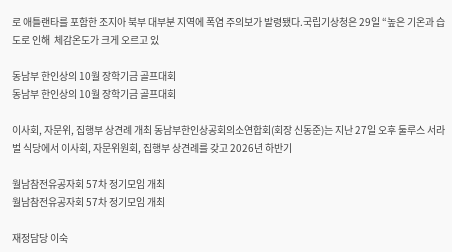로 애틀랜타를 포함한 조지아 북부 대부분 지역에 폭염 주의보가 발령됐다.국립기상청은 29일 “높은 기온과 습도로 인해  체감온도가 크게 오르고 있

동남부 한인상의 10월 장학기금 골프대회
동남부 한인상의 10월 장학기금 골프대회

이사회, 자문위, 집행부 상견례 개최 동남부한인상공회의소연합회(회장 신동준)는 지난 27일 오후 둘루스 서라벌 식당에서 이사회, 자문위원회, 집행부 상견례를 갖고 2026년 하반기

월남참전유공자회 57차 정기모임 개최
월남참전유공자회 57차 정기모임 개최

재정담당 이숙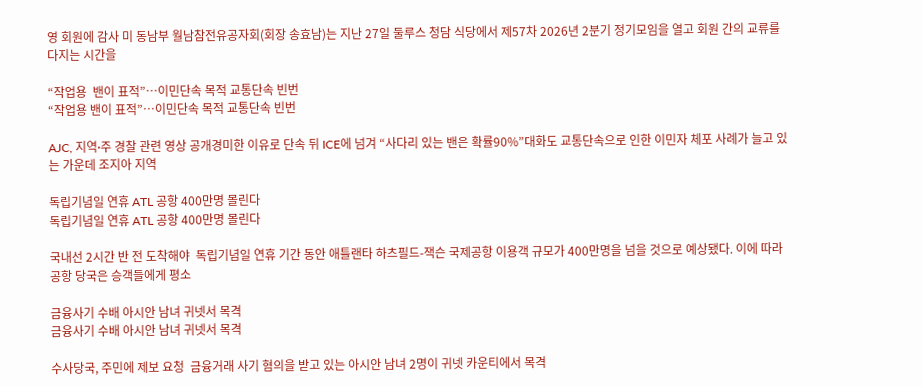영 회원에 감사 미 동남부 월남참전유공자회(회장 송효남)는 지난 27일 둘루스 청담 식당에서 제57차 2026년 2분기 정기모임을 열고 회원 간의 교류를 다지는 시간을

“작업용  밴이 표적”…이민단속 목적 교통단속 빈번
“작업용 밴이 표적”…이민단속 목적 교통단속 빈번

AJC, 지역∙주 경찰 관련 영상 공개경미한 이유로 단속 뒤 ICE에 넘겨 “사다리 있는 밴은 확률90%”대화도 교통단속으로 인한 이민자 체포 사례가 늘고 있는 가운데 조지아 지역

독립기념일 연휴 ATL 공항 400만명 몰린다
독립기념일 연휴 ATL 공항 400만명 몰린다

국내선 2시간 반 전 도착해야  독립기념일 연휴 기간 동안 애틀랜타 하츠필드-잭슨 국제공항 이용객 규모가 400만명을 넘을 것으로 예상됐다. 이에 따라 공항 당국은 승객들에게 평소

금융사기 수배 아시안 남녀 귀넷서 목격
금융사기 수배 아시안 남녀 귀넷서 목격

수사당국, 주민에 제보 요청  금융거래 사기 혐의을 받고 있는 아시안 남녀 2명이 귀넷 카운티에서 목격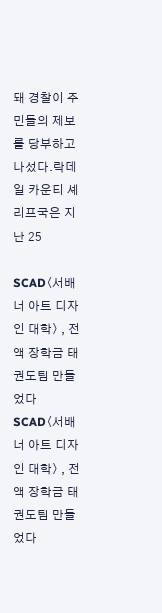돼 경찰이 주민들의 제보를 당부하고 나섰다.락데일 카운티 셰리프국은 지난 25

SCAD〈서배너 아트 디자인 대학〉 ‚ 전액 장학금 태권도팀 만들었다
SCAD〈서배너 아트 디자인 대학〉 ‚ 전액 장학금 태권도팀 만들었다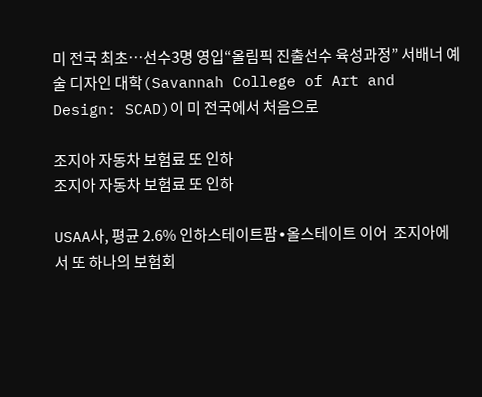미 전국 최초…선수3명 영입“올림픽 진출선수 육성과정” 서배너 예술 디자인 대학(Savannah College of Art and Design: SCAD)이 미 전국에서 처음으로

조지아 자동차 보험료 또 인하
조지아 자동차 보험료 또 인하

USAA사, 평균 2.6% 인하스테이트팜∙올스테이트 이어  조지아에서 또 하나의 보험회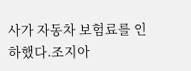사가 자동차 보험료를 인하했다.조지아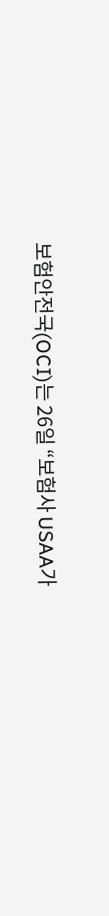보험안전국(OCI)는 26일 “보험사 USAA가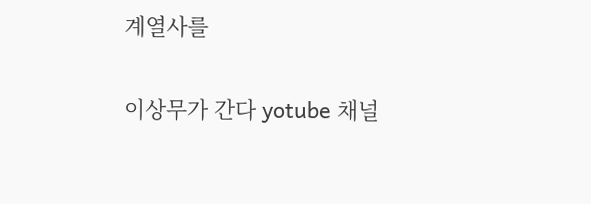계열사를

이상무가 간다 yotube 채널